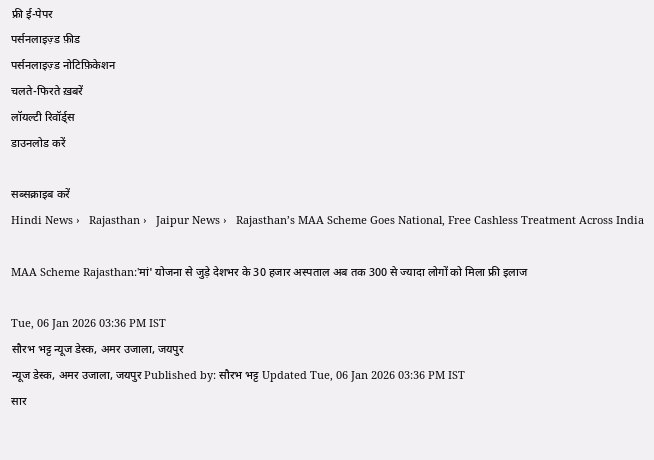फ्री ई-पेपर
पर्सनलाइज़्ड फ़ीड
पर्सनलाइज़्ड नोटिफ़िकेशन
चलते-फिरते ख़बरें
लॉयल्टी रिवॉर्ड्स
डाउनलोड करें

सब्सक्राइब करें
Hindi News ›   Rajasthan ›   Jaipur News ›   Rajasthan’s MAA Scheme Goes National, Free Cashless Treatment Across India

MAA Scheme Rajasthan:'मां' योजना से जुड़े देशभर के 30 हजार अस्पताल अब तक 300 से ज्यादा लोगों को मिला फ्री इलाज

Tue, 06 Jan 2026 03:36 PM IST
सौरभ भट्ट न्यूज डेस्क, अमर उजाला, जयपुर
न्यूज डेस्क, अमर उजाला, जयपुर Published by: सौरभ भट्ट Updated Tue, 06 Jan 2026 03:36 PM IST
सार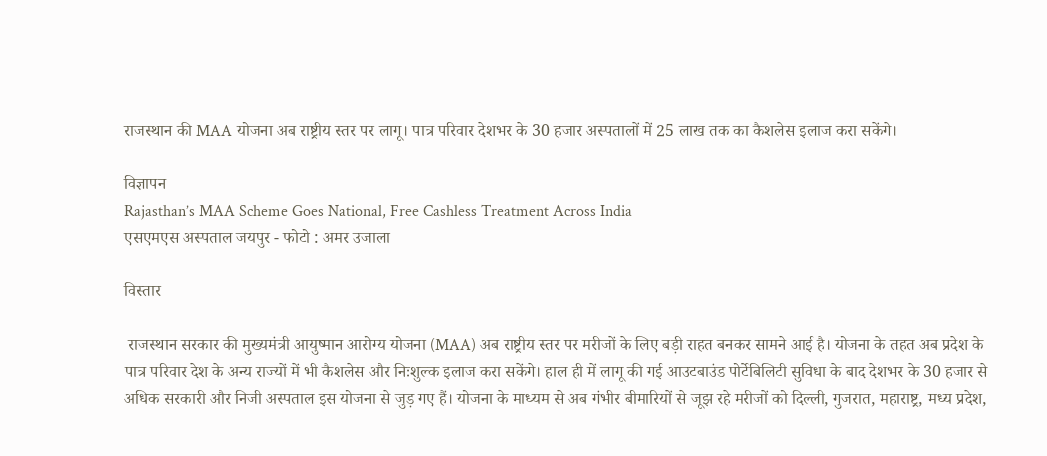राजस्थान की MAA योजना अब राष्ट्रीय स्तर पर लागू। पात्र परिवार देशभर के 30 हजार अस्पतालों में 25 लाख तक का कैशलेस इलाज करा सकेंगे।

विज्ञापन
Rajasthan’s MAA Scheme Goes National, Free Cashless Treatment Across India
एसएमएस अस्पताल जयपुर - फोटो : अमर उजाला

विस्तार

 राजस्थान सरकार की मुख्यमंत्री आयुष्मान आरोग्य योजना (MAA) अब राष्ट्रीय स्तर पर मरीजों के लिए बड़ी राहत बनकर सामने आई है। योजना के तहत अब प्रदेश के पात्र परिवार देश के अन्य राज्यों में भी कैशलेस और निःशुल्क इलाज करा सकेंगे। हाल ही में लागू की गई आउटबाउंड पोर्टेबिलिटी सुविधा के बाद देशभर के 30 हजार से अधिक सरकारी और निजी अस्पताल इस योजना से जुड़ गए हैं। योजना के माध्यम से अब गंभीर बीमारियों से जूझ रहे मरीजों को दिल्ली, गुजरात, महाराष्ट्र, मध्य प्रदेश,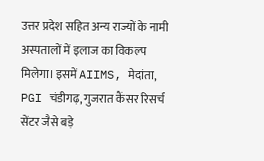उत्तर प्रदेश सहित अन्य राज्यों के नामी अस्पतालों में इलाज का विकल्प मिलेगा। इसमें AIIMS, मेदांता, PGI चंडीगढ़, गुजरात कैंसर रिसर्च सेंटर जैसे बड़े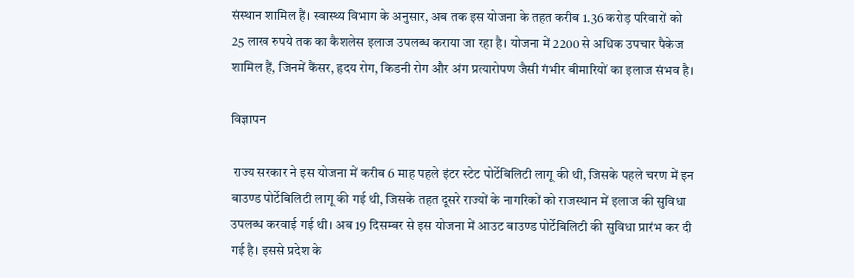संस्थान शामिल हैं। स्वास्थ्य विभाग के अनुसार, अब तक इस योजना के तहत करीब 1.36 करोड़ परिवारों को 25 लाख रुपये तक का कैशलेस इलाज उपलब्ध कराया जा रहा है। योजना में 2200 से अधिक उपचार पैकेज शामिल हैं, जिनमें कैंसर, हृदय रोग, किडनी रोग और अंग प्रत्यारोपण जैसी गंभीर बीमारियों का इलाज संभव है।

विज्ञापन

 राज्य सरकार ने इस योजना में करीब 6 माह पहले इंटर स्टेट पोर्टेबिलिटी लागू की थी, जिसके पहले चरण में इन बाउण्ड पोर्टेबिलिटी लागू की गई थी, जिसके तहत दूसरे राज्यों के नागरिकों को राजस्थान में इलाज की सुविधा उपलब्ध करवाई गई थी। अब 19 दिसम्बर से इस योजना में आउट बाउण्ड पोर्टेबिलिटी की सुविधा प्रारंभ कर दी गई है। इससे प्रदेश के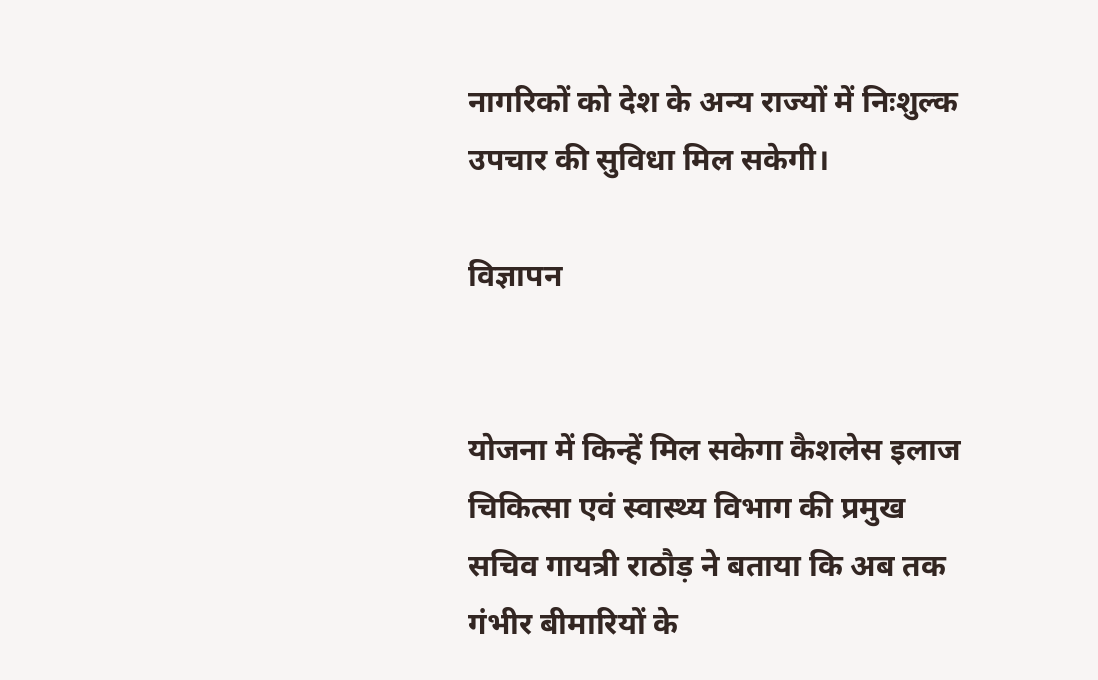नागरिकों को देश के अन्य राज्यों में निःशुल्क उपचार की सुविधा मिल सकेगी।

विज्ञापन


योजना में किन्हें मिल सकेगा कैशलेस इलाज
चिकित्सा एवं स्वास्थ्य विभाग की प्रमुख सचिव गायत्री राठौड़ ने बताया कि अब तक गंभीर बीमारियों के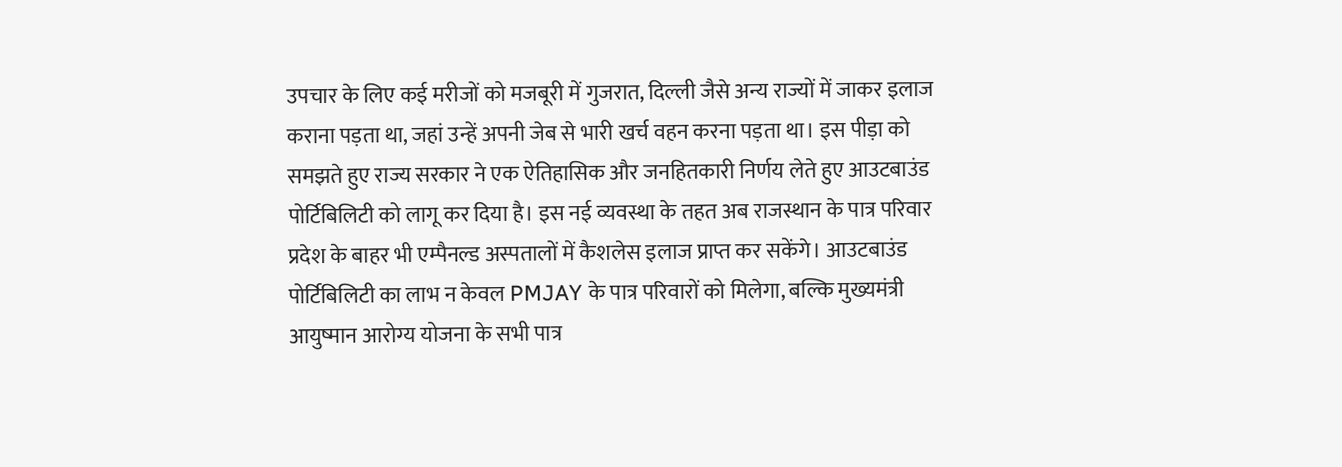उपचार के लिए कई मरीजों को मजबूरी में गुजरात, दिल्ली जैसे अन्य राज्यों में जाकर इलाज कराना पड़ता था, जहां उन्हें अपनी जेब से भारी खर्च वहन करना पड़ता था। इस पीड़ा को समझते हुए राज्य सरकार ने एक ऐतिहासिक और जनहितकारी निर्णय लेते हुए आउटबाउंड पोर्टिबिलिटी को लागू कर दिया है। इस नई व्यवस्था के तहत अब राजस्थान के पात्र परिवार प्रदेश के बाहर भी एम्पैनल्ड अस्पतालों में कैशलेस इलाज प्राप्त कर सकेंगे। आउटबाउंड पोर्टिबिलिटी का लाभ न केवल PMJAY के पात्र परिवारों को मिलेगा, बल्कि मुख्यमंत्री आयुष्मान आरोग्य योजना के सभी पात्र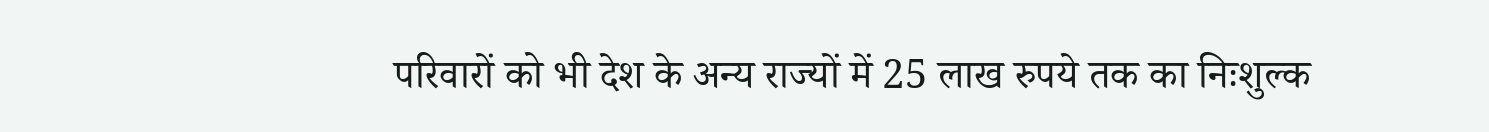परिवारों को भी देश के अन्य राज्यों में 25 लाख रुपये तक का निःशुल्क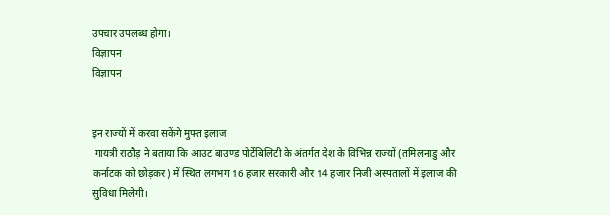उपचार उपलब्ध होगा।
विज्ञापन
विज्ञापन


इन राज्यों में करवा सकेंगे मुफ्त इलाज
 गायत्री राठौड़ ने बताया कि आउट बाउण्ड पोर्टेबिलिटी के अंतर्गत देश के विभिन्न राज्यों (तमिलनाडु और कर्नाटक को छोड़कर) में स्थित लगभग 16 हजार सरकारी और 14 हजार निजी अस्पतालों में इलाज की सुविधा मिलेगी।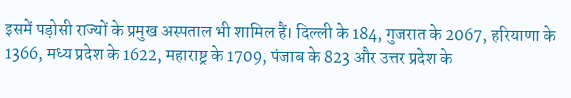इसमें पड़ोसी राज्यों के प्रमुख अस्पताल भी शामिल हैं। दिल्ली के 184, गुजरात के 2067, हरियाणा के 1366, मध्य प्रदेश के 1622, महाराष्ट्र के 1709, पंजाब के 823 और उत्तर प्रदेश के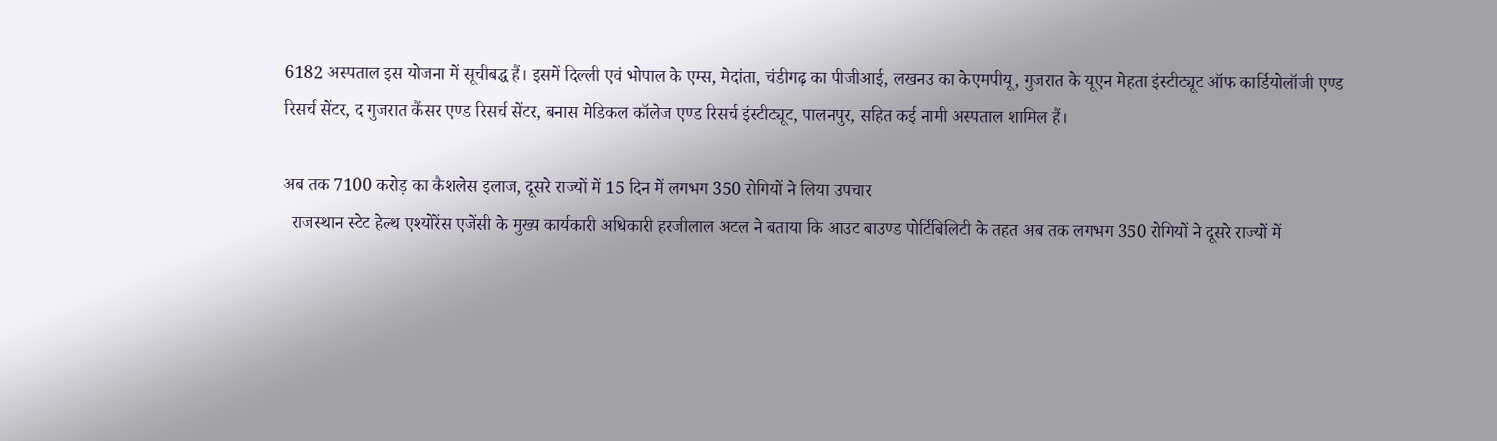6182 अस्पताल इस योजना में सूचीबद्ध हैं। इसमें दिल्ली एवं भोपाल के एम्स, मेदांता, चंडीगढ़ का पीजीआई, लखनउ का केएमपीयू, गुजरात के यूएन मेहता इंस्टीट्यूट ऑफ कार्डियोलॉजी एण्ड रिसर्च सेंटर, द गुजरात कैंसर एण्ड रिसर्च सेंटर, बनास मेडिकल कॉलेज एण्ड रिसर्च इंस्टीट्यूट, पालनपुर, सहित कई नामी अस्पताल शामिल हैं।

अब तक 7100 करोड़ का कैशलेस इलाज, दूसरे राज्यों में 15 दिन में लगभग 350 रोगियों ने लिया उपचार
  राजस्थान स्टेट हेल्थ एश्योरेंस एजेंसी के मुख्य कार्यकारी अधिकारी हरजीलाल अटल ने बताया कि आउट बाउण्ड पोर्टिबिलिटी के तहत अब तक लगभग 350 रोगियों ने दूसरे राज्यों में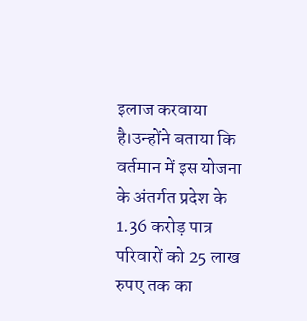इलाज करवाया है।उन्होंने बताया कि वर्तमान में इस योजना के अंतर्गत प्रदेश के 1.36 करोड़ पात्र परिवारों को 25 लाख रुपए तक का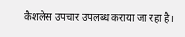कैशलेस उपचार उपलब्ध कराया जा रहा है।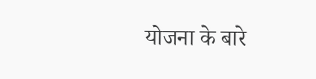योजना के बारे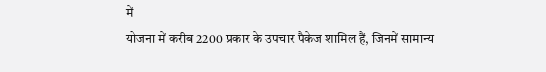में
योजना में करीब 2200 प्रकार के उपचार पैकेज शामिल हैं, जिनमें सामान्य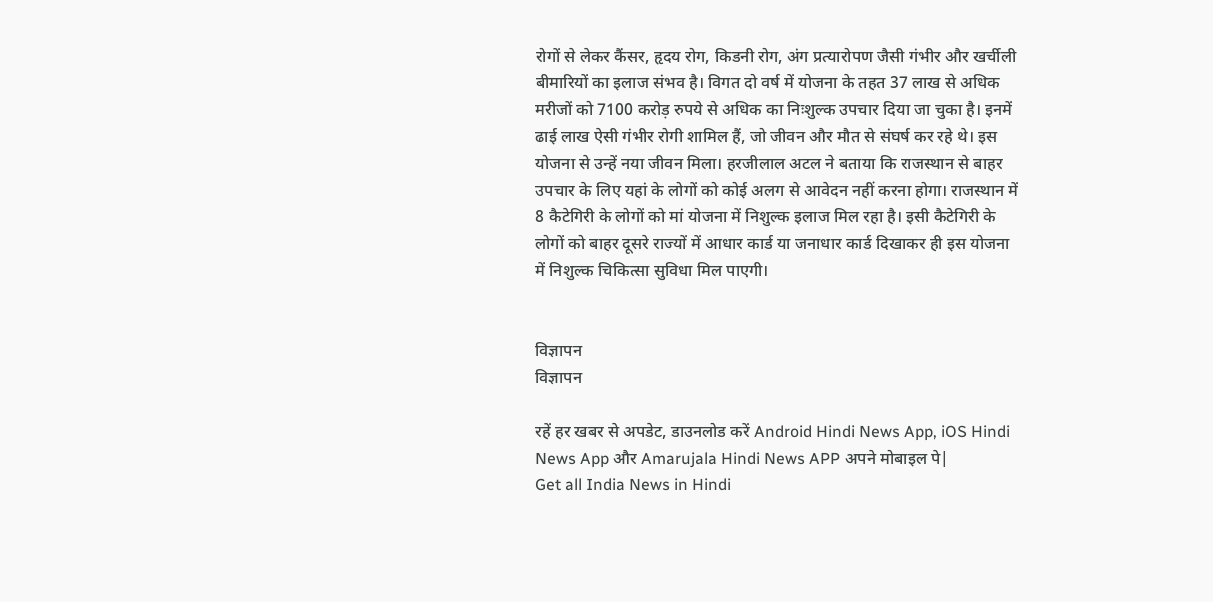रोगों से लेकर कैंसर, हृदय रोग, किडनी रोग, अंग प्रत्यारोपण जैसी गंभीर और खर्चीली बीमारियों का इलाज संभव है। विगत दो वर्ष में योजना के तहत 37 लाख से अधिक मरीजों को 7100 करोड़ रुपये से अधिक का निःशुल्क उपचार दिया जा चुका है। इनमें ढाई लाख ऐसी गंभीर रोगी शामिल हैं, जो जीवन और मौत से संघर्ष कर रहे थे। इस योजना से उन्हें नया जीवन मिला। हरजीलाल अटल ने बताया कि राजस्थान से बाहर उपचार के लिए यहां के लोगों को कोई अलग से आवेदन नहीं करना होगा। राजस्थान में 8 कैटेगिरी के लोगों को मां योजना में निशुल्क इलाज मिल रहा है। इसी कैटेगिरी के लोगों को बाहर दूसरे राज्यों में आधार कार्ड या जनाधार कार्ड दिखाकर ही इस योजना में निशुल्क चिकित्सा सुविधा मिल पाएगी।


विज्ञापन
विज्ञापन

रहें हर खबर से अपडेट, डाउनलोड करें Android Hindi News App, iOS Hindi News App और Amarujala Hindi News APP अपने मोबाइल पे|
Get all India News in Hindi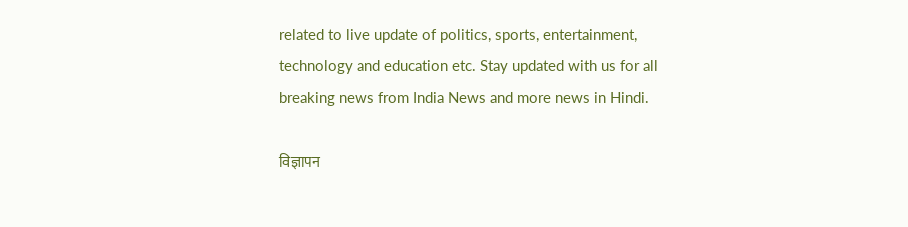related to live update of politics, sports, entertainment, technology and education etc. Stay updated with us for all breaking news from India News and more news in Hindi.

विज्ञापन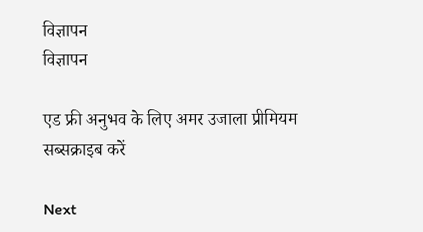विज्ञापन
विज्ञापन

एड फ्री अनुभव के लिए अमर उजाला प्रीमियम सब्सक्राइब करें

Next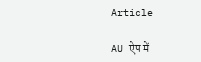Article

AU ऐप में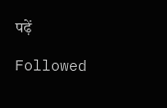पढ़ें

Followed